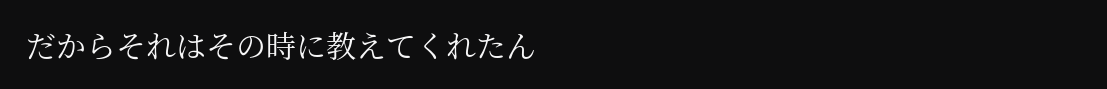だからそれはその時に教えてくれたん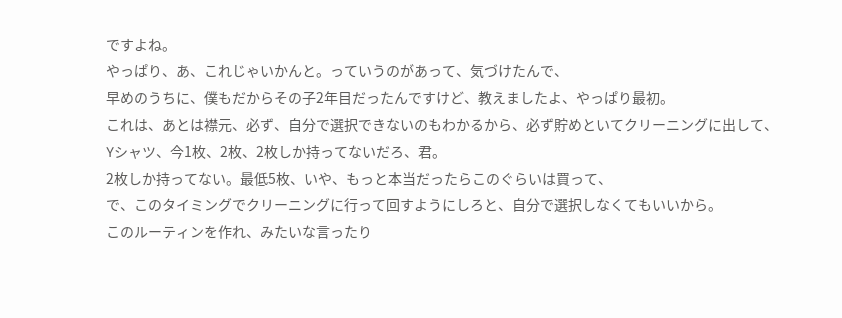ですよね。
やっぱり、あ、これじゃいかんと。っていうのがあって、気づけたんで、
早めのうちに、僕もだからその子2年目だったんですけど、教えましたよ、やっぱり最初。
これは、あとは襟元、必ず、自分で選択できないのもわかるから、必ず貯めといてクリーニングに出して、
Yシャツ、今1枚、2枚、2枚しか持ってないだろ、君。
2枚しか持ってない。最低5枚、いや、もっと本当だったらこのぐらいは買って、
で、このタイミングでクリーニングに行って回すようにしろと、自分で選択しなくてもいいから。
このルーティンを作れ、みたいな言ったり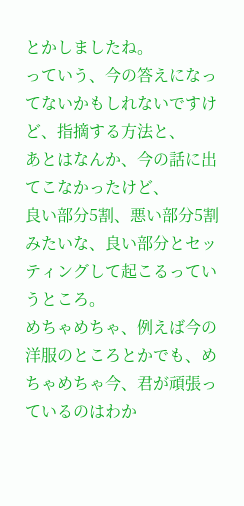とかしましたね。
っていう、今の答えになってないかもしれないですけど、指摘する方法と、
あとはなんか、今の話に出てこなかったけど、
良い部分5割、悪い部分5割みたいな、良い部分とセッティングして起こるっていうところ。
めちゃめちゃ、例えば今の洋服のところとかでも、めちゃめちゃ今、君が頑張っているのはわか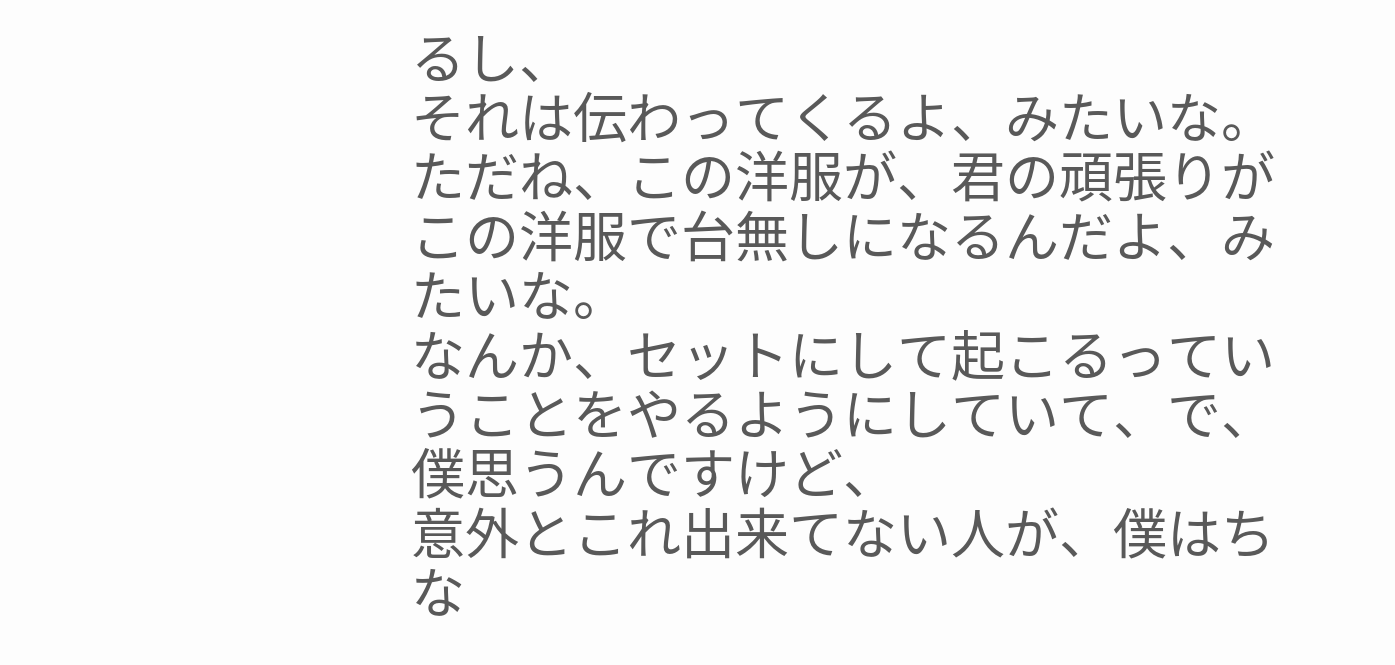るし、
それは伝わってくるよ、みたいな。
ただね、この洋服が、君の頑張りがこの洋服で台無しになるんだよ、みたいな。
なんか、セットにして起こるっていうことをやるようにしていて、で、僕思うんですけど、
意外とこれ出来てない人が、僕はちな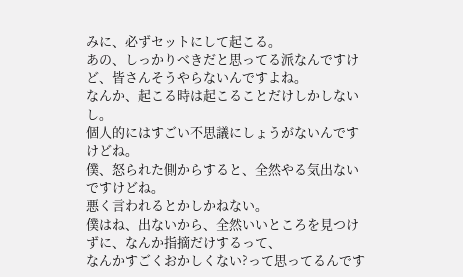みに、必ずセットにして起こる。
あの、しっかりべきだと思ってる派なんですけど、皆さんそうやらないんですよね。
なんか、起こる時は起こることだけしかしないし。
個人的にはすごい不思議にしょうがないんですけどね。
僕、怒られた側からすると、全然やる気出ないですけどね。
悪く言われるとかしかねない。
僕はね、出ないから、全然いいところを見つけずに、なんか指摘だけするって、
なんかすごくおかしくない?って思ってるんです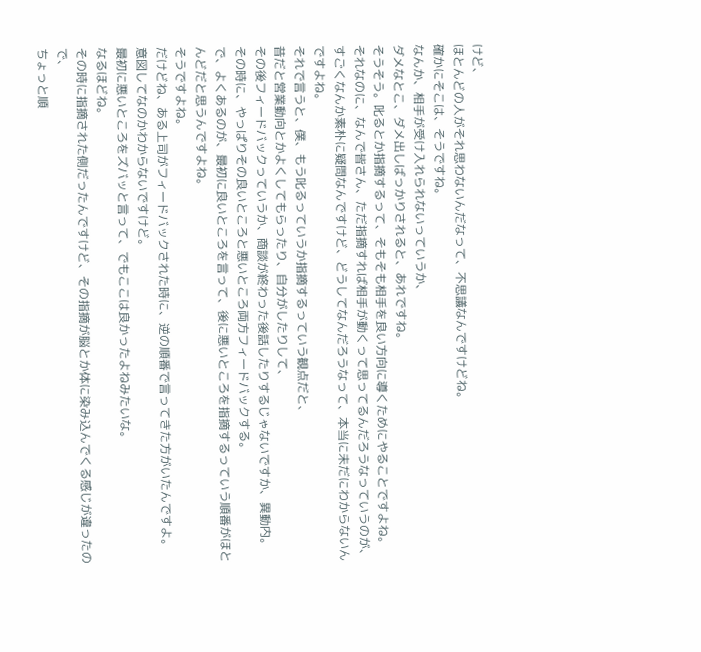けど、
ほとんどの人がそれ思わないんだなって、不思議なんですけどね。
確かにそこは、そうですね。
なんか、相手が受け入れられないっていうか、
ダメなとこ、ダメ出しばっかりされると、あれですね。
そうそう。叱るとか指摘するって、そもそも相手を良い方向に導くためにやることですよね。
それなのに、なんで皆さん、ただ指摘すれば相手が動くって思ってるんだろうなっていうのが、
すごくなんか素朴に疑問なんですけど、どうしてなんだろうなって、本当に未だにわからないんですよね。
それで言うと、僕、もう叱るっていうか指摘するっていう観点だと、
昔だと営業動向とかよくしてもらったり、自分がしたりして、
その後フィードバックっていうか、商談が終わった後話したりするじゃないですか、異動内。
その時に、やっぱりその良いところと悪いところ両方フィードバックする。
で、よくあるのが、最初に良いところを言って、後に悪いところを指摘するっていう順番がほとんどだと思うんですよね。
そうですよね。
だけどね、ある上司がフィードバックされた時に、逆の順番で言ってきた方がいたんですよ。
意図してなのかわからないですけど。
最初に悪いところをズバッと言って、でもここは良かったよねみたいな。
なるほどね。
その時に指摘された側だったんですけど、その指摘が脳とか体に染み込んでくる感じが違ったので、
ちょっと順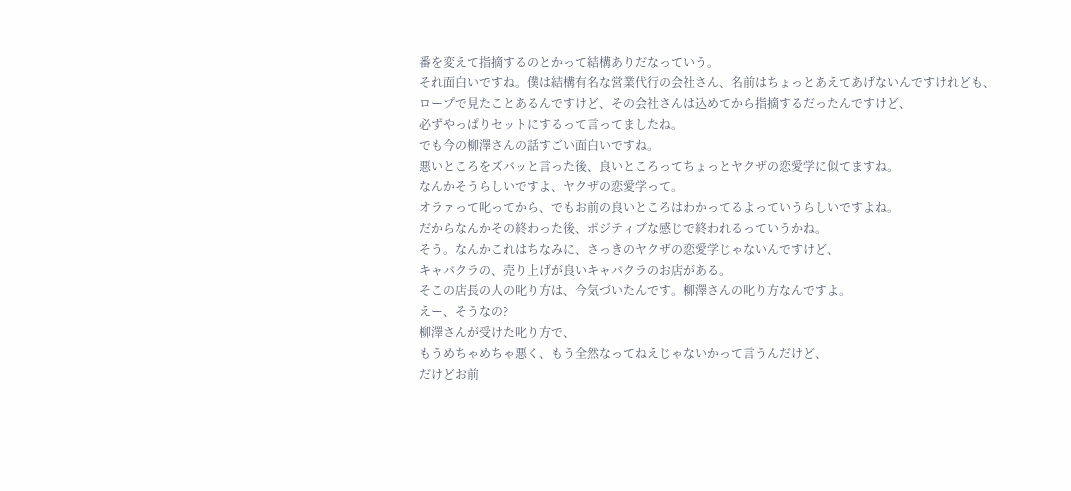番を変えて指摘するのとかって結構ありだなっていう。
それ面白いですね。僕は結構有名な営業代行の会社さん、名前はちょっとあえてあげないんですけれども、
ロープで見たことあるんですけど、その会社さんは込めてから指摘するだったんですけど、
必ずやっぱりセットにするって言ってましたね。
でも今の柳澤さんの話すごい面白いですね。
悪いところをズバッと言った後、良いところってちょっとヤクザの恋愛学に似てますね。
なんかそうらしいですよ、ヤクザの恋愛学って。
オラァって叱ってから、でもお前の良いところはわかってるよっていうらしいですよね。
だからなんかその終わった後、ポジティブな感じで終われるっていうかね。
そう。なんかこれはちなみに、さっきのヤクザの恋愛学じゃないんですけど、
キャバクラの、売り上げが良いキャバクラのお店がある。
そこの店長の人の叱り方は、今気づいたんです。柳澤さんの叱り方なんですよ。
えー、そうなの?
柳澤さんが受けた叱り方で、
もうめちゃめちゃ悪く、もう全然なってねえじゃないかって言うんだけど、
だけどお前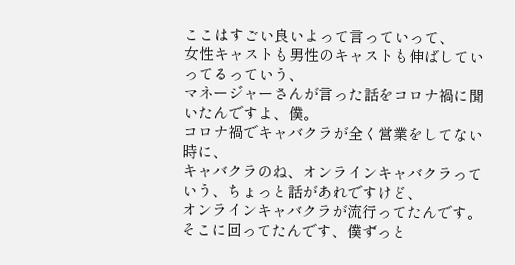ここはすごい良いよって言っていって、
女性キャストも男性のキャストも伸ばしていってるっていう、
マネージャーさんが言った話をコロナ禍に聞いたんですよ、僕。
コロナ禍でキャバクラが全く営業をしてない時に、
キャバクラのね、オンラインキャバクラっていう、ちょっと話があれですけど、
オンラインキャバクラが流行ってたんです。そこに回ってたんです、僕ずっと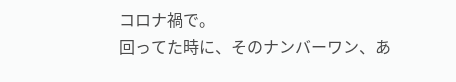コロナ禍で。
回ってた時に、そのナンバーワン、あ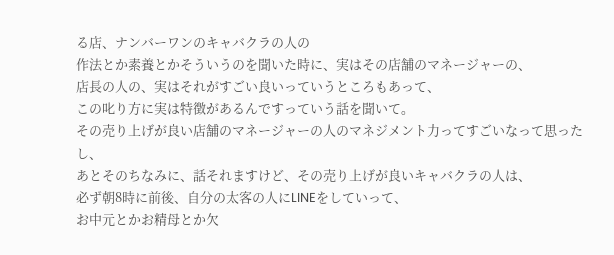る店、ナンバーワンのキャバクラの人の
作法とか素養とかそういうのを聞いた時に、実はその店舗のマネージャーの、
店長の人の、実はそれがすごい良いっていうところもあって、
この叱り方に実は特徴があるんですっていう話を聞いて。
その売り上げが良い店舗のマネージャーの人のマネジメント力ってすごいなって思ったし、
あとそのちなみに、話それますけど、その売り上げが良いキャバクラの人は、
必ず朝8時に前後、自分の太客の人にLINEをしていって、
お中元とかお精母とか欠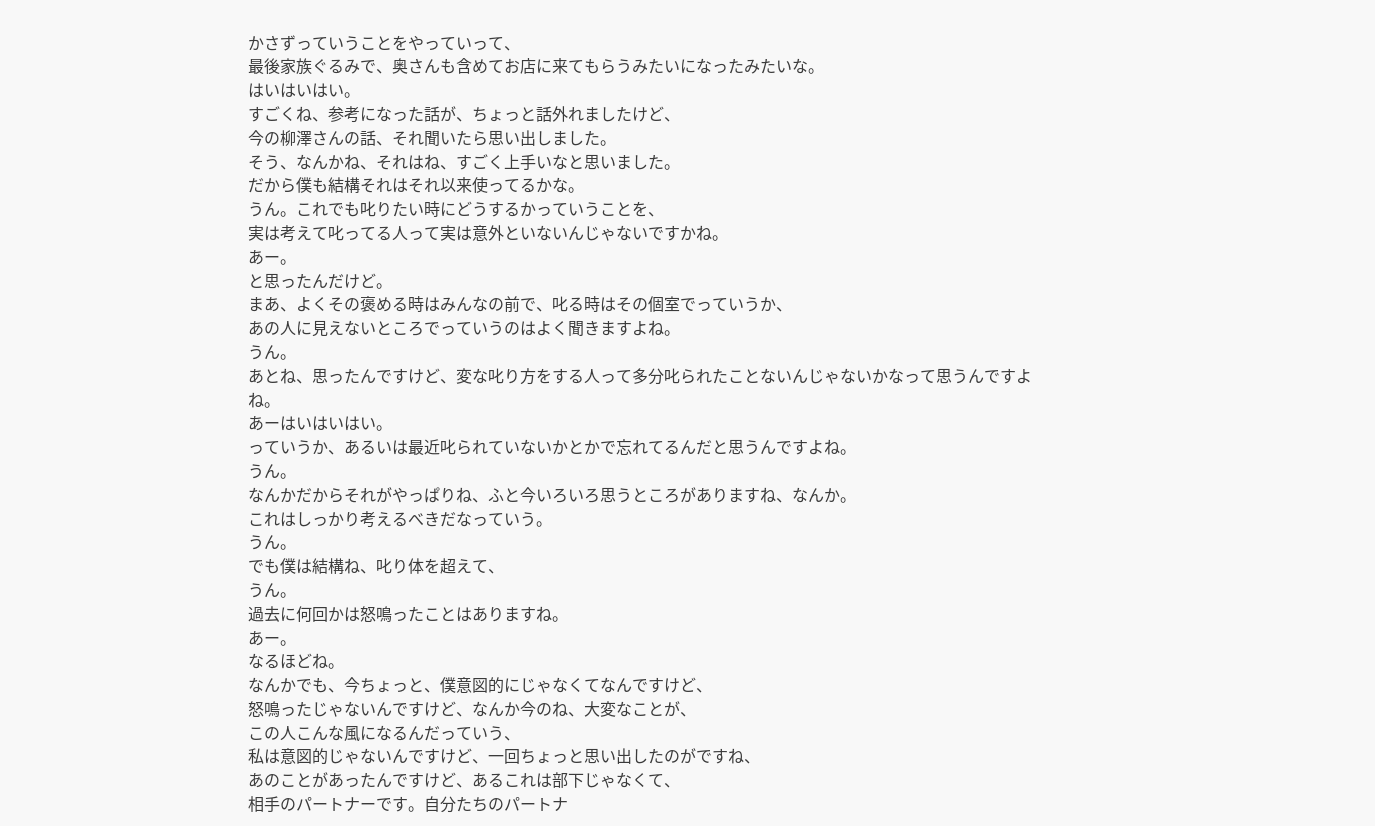かさずっていうことをやっていって、
最後家族ぐるみで、奥さんも含めてお店に来てもらうみたいになったみたいな。
はいはいはい。
すごくね、参考になった話が、ちょっと話外れましたけど、
今の柳澤さんの話、それ聞いたら思い出しました。
そう、なんかね、それはね、すごく上手いなと思いました。
だから僕も結構それはそれ以来使ってるかな。
うん。これでも叱りたい時にどうするかっていうことを、
実は考えて叱ってる人って実は意外といないんじゃないですかね。
あー。
と思ったんだけど。
まあ、よくその褒める時はみんなの前で、叱る時はその個室でっていうか、
あの人に見えないところでっていうのはよく聞きますよね。
うん。
あとね、思ったんですけど、変な叱り方をする人って多分叱られたことないんじゃないかなって思うんですよね。
あーはいはいはい。
っていうか、あるいは最近叱られていないかとかで忘れてるんだと思うんですよね。
うん。
なんかだからそれがやっぱりね、ふと今いろいろ思うところがありますね、なんか。
これはしっかり考えるべきだなっていう。
うん。
でも僕は結構ね、叱り体を超えて、
うん。
過去に何回かは怒鳴ったことはありますね。
あー。
なるほどね。
なんかでも、今ちょっと、僕意図的にじゃなくてなんですけど、
怒鳴ったじゃないんですけど、なんか今のね、大変なことが、
この人こんな風になるんだっていう、
私は意図的じゃないんですけど、一回ちょっと思い出したのがですね、
あのことがあったんですけど、あるこれは部下じゃなくて、
相手のパートナーです。自分たちのパートナ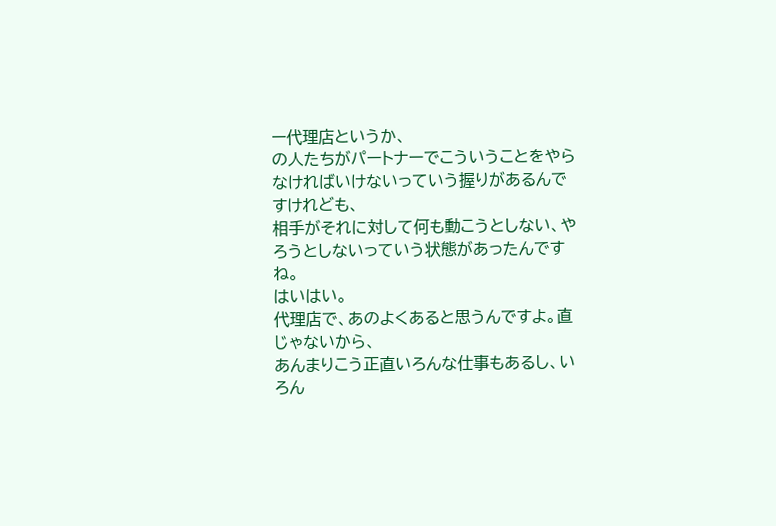ー代理店というか、
の人たちがパートナーでこういうことをやらなければいけないっていう握りがあるんですけれども、
相手がそれに対して何も動こうとしない、やろうとしないっていう状態があったんですね。
はいはい。
代理店で、あのよくあると思うんですよ。直じゃないから、
あんまりこう正直いろんな仕事もあるし、いろん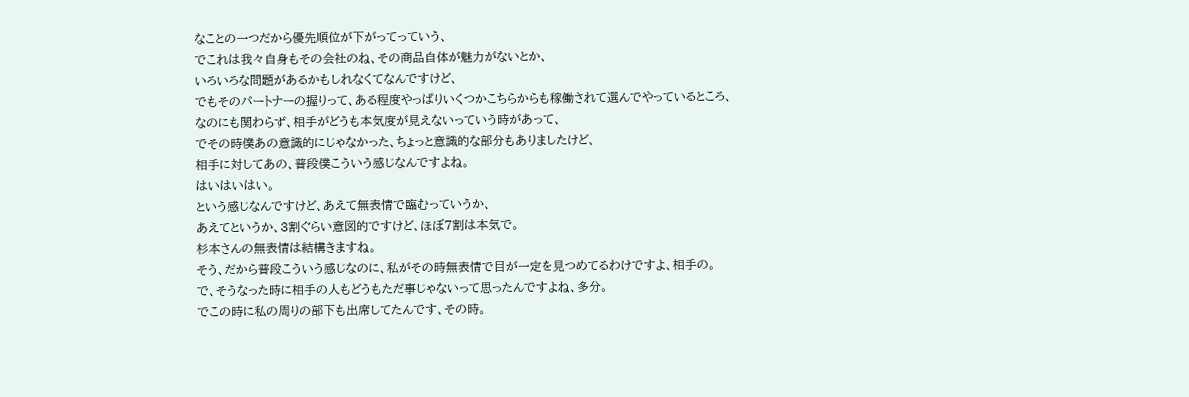なことの一つだから優先順位が下がってっていう、
でこれは我々自身もその会社のね、その商品自体が魅力がないとか、
いろいろな問題があるかもしれなくてなんですけど、
でもそのパートナーの握りって、ある程度やっぱりいくつかこちらからも稼働されて選んでやっているところ、
なのにも関わらず、相手がどうも本気度が見えないっていう時があって、
でその時僕あの意識的にじゃなかった、ちょっと意識的な部分もありましたけど、
相手に対してあの、普段僕こういう感じなんですよね。
はいはいはい。
という感じなんですけど、あえて無表情で臨むっていうか、
あえてというか、3割ぐらい意図的ですけど、ほぼ7割は本気で。
杉本さんの無表情は結構きますね。
そう、だから普段こういう感じなのに、私がその時無表情で目が一定を見つめてるわけですよ、相手の。
で、そうなった時に相手の人もどうもただ事じゃないって思ったんですよね、多分。
でこの時に私の周りの部下も出席してたんです、その時。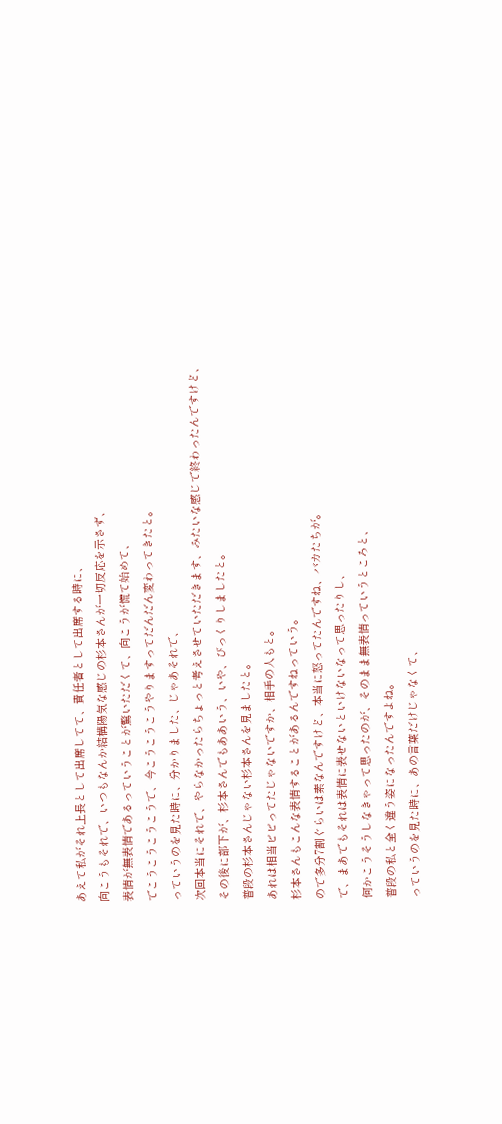あえて私がそれ上長として出席してて、責任者として出席する時に、
向こうもそれで、いつもなんか結構陽気な感じの杉本さんが一切反応を示さず、
表情が無表情であるっていうことが驚いただくて、向こうが慌て始めて、
でこうこうこうこうで、今こうこうこうやりますってだんだん変わってきたと。
っていうのを見た時に、分かりました、じゃあそれで、
次回本当にそれで、やらなかったらちょっと考えさせていただきます、みたいな感じで終わったんですけど、
その後に部下が、杉本さんでもああいう、いや、びっくりしましたと。
普段の杉本さんじゃない杉本さんを見ましたと。
あれは相当ビビってたじゃないですか、相手の人もと。
杉本さんもこんな表情することがあるんですねっていう。
ので多分7割ぐらいは素なんですけど、本当に怒ってたんですね、バカたちが。
で、まあでもそれは表情に表せないといけないなって思ったりし、
何かこうそうしなきゃって思ったのが、そのまま無表情っていうところと、
普段の私と全く違う姿になったんですよね。
っていうのを見た時に、あの言葉だけじゃなくて、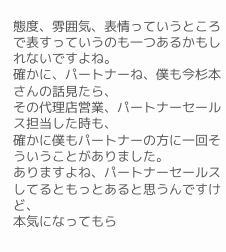態度、雰囲気、表情っていうところで表すっていうのも一つあるかもしれないですよね。
確かに、パートナーね、僕も今杉本さんの話見たら、
その代理店営業、パートナーセールス担当した時も、
確かに僕もパートナーの方に一回そういうことがありました。
ありますよね、パートナーセールスしてるともっとあると思うんですけど、
本気になってもら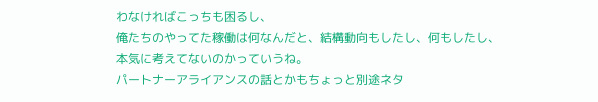わなければこっちも困るし、
俺たちのやってた稼働は何なんだと、結構動向もしたし、何もしたし、
本気に考えてないのかっていうね。
パートナーアライアンスの話とかもちょっと別途ネタ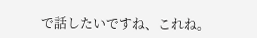で話したいですね、これね。